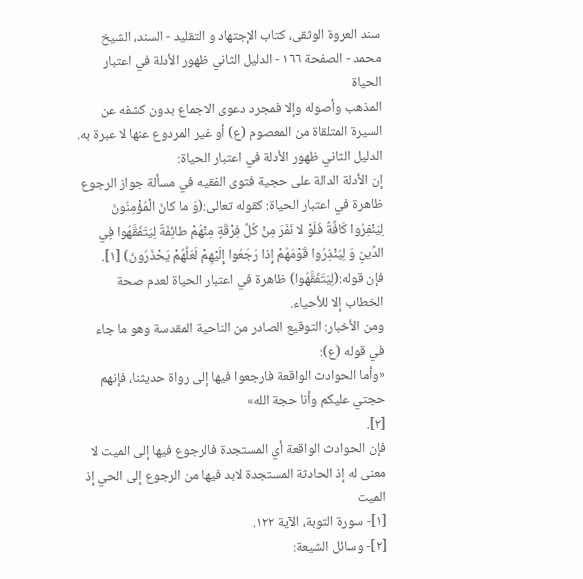سند العروة الوثقى، كتاب الإجتهاد و التقليد - السند، الشيخ محمد - الصفحة ١٦٦ - الدليل الثاني ظهور الأدلة في اعتبار الحياة
المذهب وأصوله وإلا فمجرد دعوى الاجماع بدون كشفه عن السيرة المتلقاة من المعصوم (ع) أو غير المردوع عنها لا عبرة به.
الدليل الثاني ظهور الأدلة في اعتبار الحياة:
إن الأدلة الدالة على حجية فتوى الفقيه في مسألة جواز الرجوع ظاهرة في اعتبار الحياة: كقوله تعالى:(وَ ما كانَ الْمُؤْمِنُونَ لِيَنْفِرُوا كَافَّةً فَلَوْ لا نَفَرَ مِنْ كُلِّ فِرْقَةٍ مِنْهُمْ طائِفَةٌ لِيَتَفَقَّهُوا فِي الدِّينِ وَ لِيُنْذِرُوا قَوْمَهُمْ إِذا رَجَعُوا إِلَيْهِمْ لَعَلَّهُمْ يَحْذَرُونَ) [١].
فإن قوله:(لِيَتَفَقَّهُوا) ظاهرة في اعتبار الحياة لعدم صحة الخطاب إلا للأحياء.
ومن الأخبار: التوقيع الصادر من الناحية المقدسة وهو ما جاء في قوله (ع):
«وأما الحوادث الواقعة فارجعوا فيها إلى رواة حديثنا، فإنهم حجتي عليكم وأنا حجة الله»
[٢].
فإن الحوادث الواقعة أي المستجدة فالرجوع فيها إلى الميت لا معنى له إذ الحادثة المستجدة لابد فيها من الرجوع إلى الحي إذ الميت
[١]- سورة التوبة، الآية ١٢٢.
[٢]- وسائل الشيعة: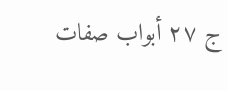ج ٢٧ أبواب صفات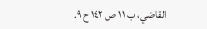القاضي، ب ١١ ص ١٤٢ ح ٩.